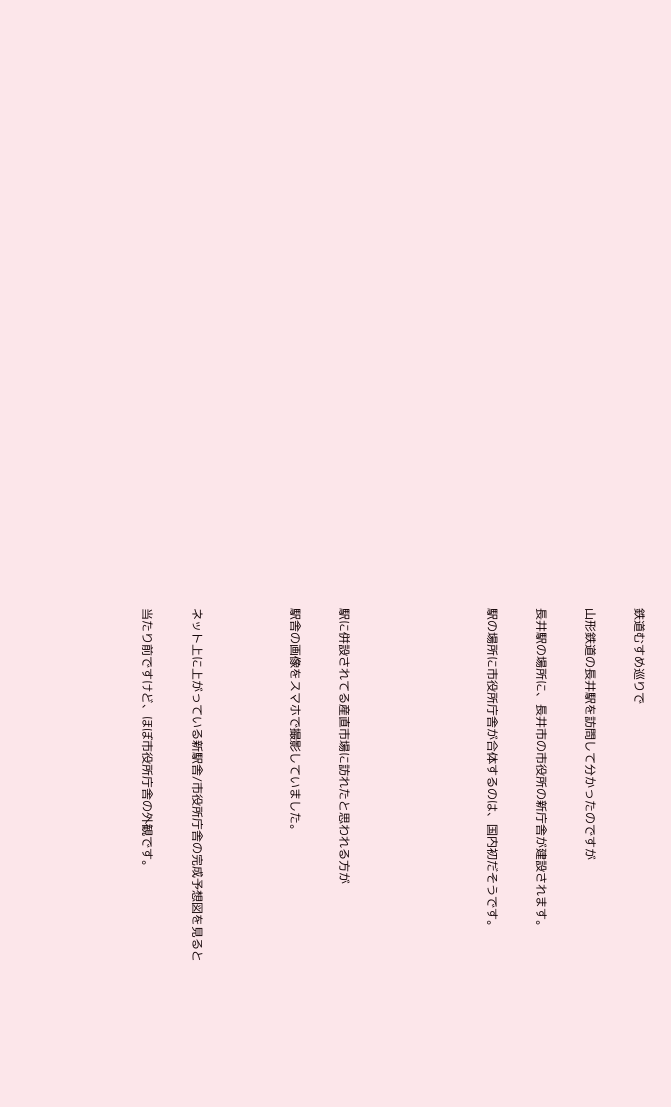鉄道むすめ巡りで

山形鉄道の長井駅を訪問して分かったのですが

長井駅の場所に、長井市の市役所の新庁舎が建設されます。

駅の場所に市役所庁舎が合体するのは、国内初だそうです。





駅に併設されてる産直市場に訪れたと思われる方が

駅舎の画像をスマホで撮影していました。



ネット上に上がっている新駅舎/市役所庁舎の完成予想図を見ると

当たり前ですけど、ほぼ市役所庁舎の外観です。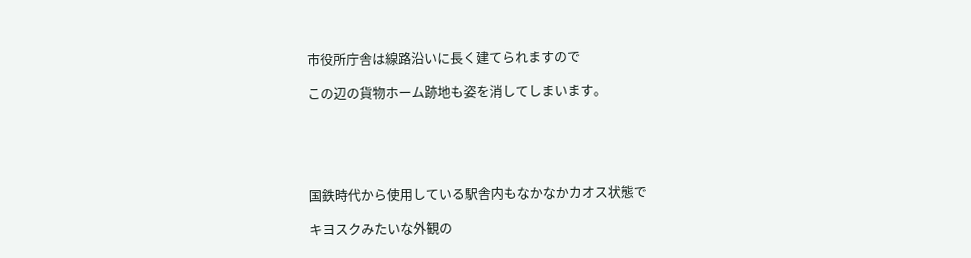市役所庁舎は線路沿いに長く建てられますので

この辺の貨物ホーム跡地も姿を消してしまいます。





国鉄時代から使用している駅舎内もなかなかカオス状態で

キヨスクみたいな外観の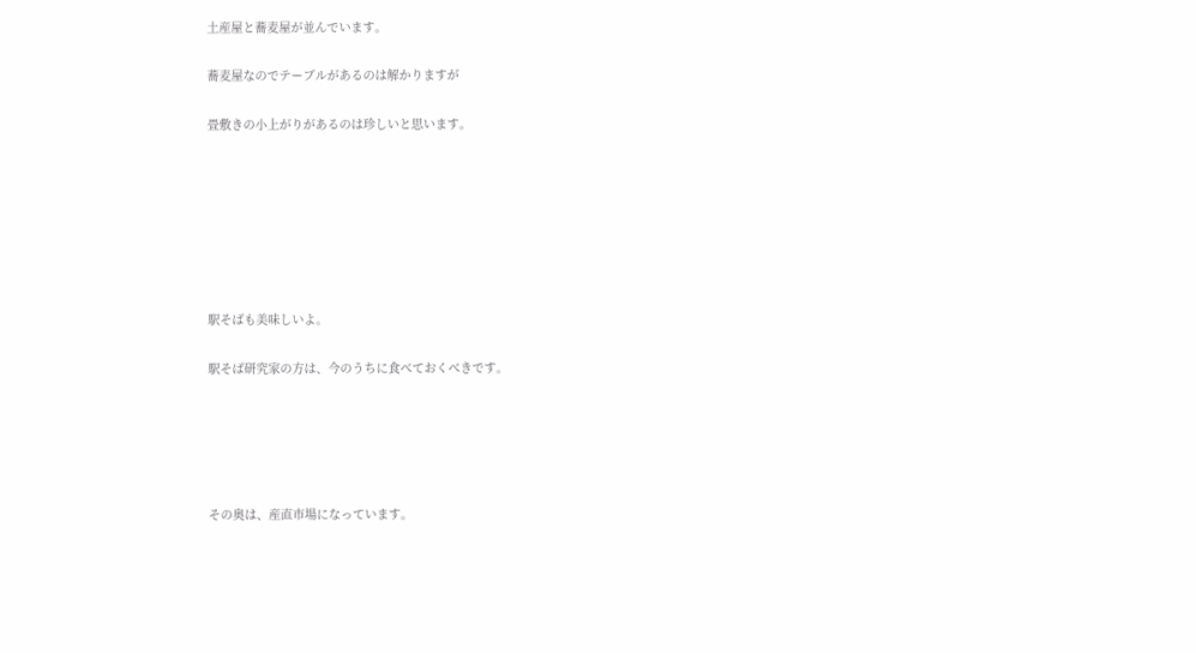土産屋と蕎麦屋が並んでいます。

蕎麦屋なのでテーブルがあるのは解かりますが

畳敷きの小上がりがあるのは珍しいと思います。







駅そばも美味しいよ。

駅そば研究家の方は、今のうちに食べておくべきです。





その奥は、産直市場になっています。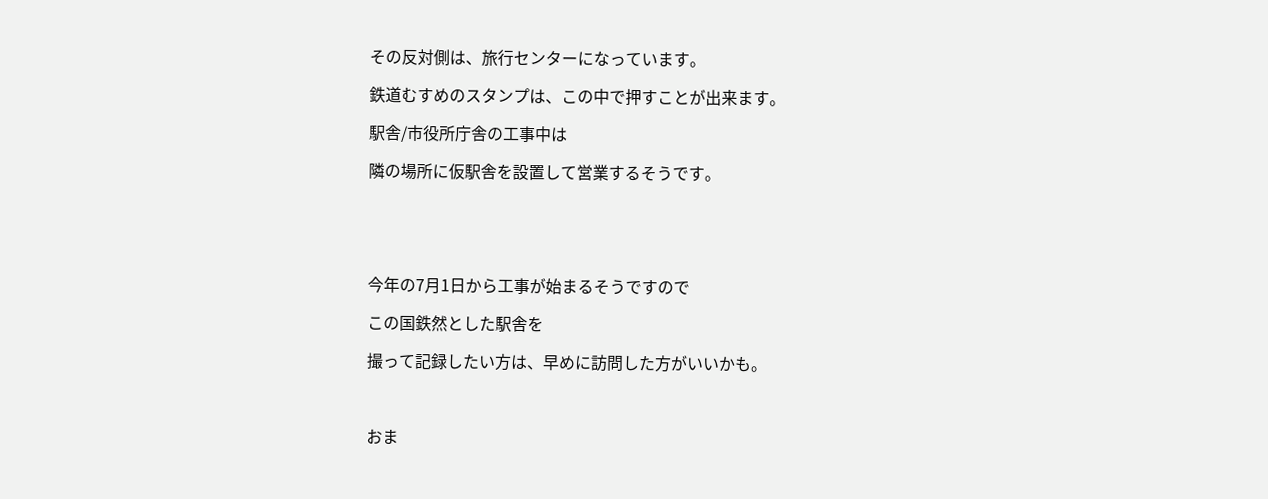その反対側は、旅行センターになっています。

鉄道むすめのスタンプは、この中で押すことが出来ます。

駅舎/市役所庁舎の工事中は

隣の場所に仮駅舎を設置して営業するそうです。





今年の7月1日から工事が始まるそうですので

この国鉄然とした駅舎を

撮って記録したい方は、早めに訪問した方がいいかも。



おま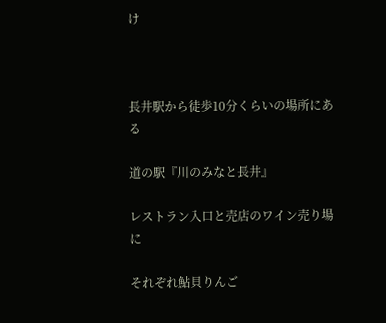け



長井駅から徒歩10分くらいの場所にある

道の駅『川のみなと長井』

レストラン入口と売店のワイン売り場に

それぞれ鮎貝りんご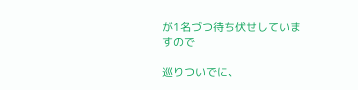が1名づつ待ち伏せしていますので

巡りついでに、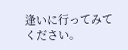逢いに行ってみてください。